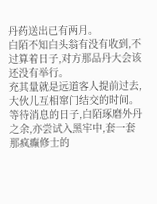丹药送出已有两月。
白陌不知白头翁有没有收到,不过算着日子,对方那品丹大会该还没有举行。
充其量就是远道客人提前过去,大伙儿互相窜门结交的时间。
等待消息的日子,白陌琢磨外丹之余,亦尝试入黑牢中,套一套那疯癫修士的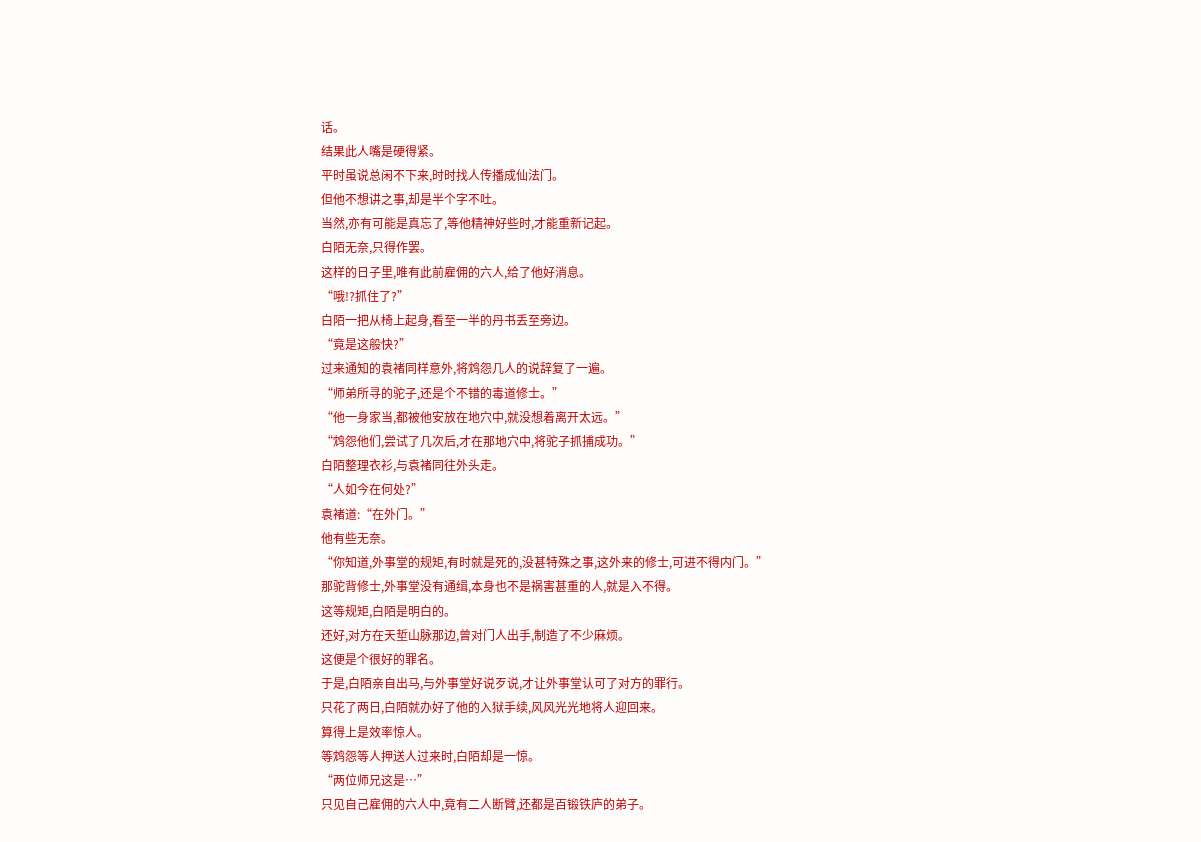话。
结果此人嘴是硬得紧。
平时虽说总闲不下来,时时找人传播成仙法门。
但他不想讲之事,却是半个字不吐。
当然,亦有可能是真忘了,等他精神好些时,才能重新记起。
白陌无奈,只得作罢。
这样的日子里,唯有此前雇佣的六人,给了他好消息。
“哦!?抓住了?”
白陌一把从椅上起身,看至一半的丹书丢至旁边。
“竟是这般快?”
过来通知的袁褚同样意外,将鸩怨几人的说辞复了一遍。
“师弟所寻的驼子,还是个不错的毒道修士。”
“他一身家当,都被他安放在地穴中,就没想着离开太远。”
“鸩怨他们,尝试了几次后,才在那地穴中,将驼子抓捕成功。”
白陌整理衣衫,与袁褚同往外头走。
“人如今在何处?”
袁褚道:“在外门。”
他有些无奈。
“你知道,外事堂的规矩,有时就是死的,没甚特殊之事,这外来的修士,可进不得内门。”
那驼背修士,外事堂没有通缉,本身也不是祸害甚重的人,就是入不得。
这等规矩,白陌是明白的。
还好,对方在天埑山脉那边,曾对门人出手,制造了不少麻烦。
这便是个很好的罪名。
于是,白陌亲自出马,与外事堂好说歹说,才让外事堂认可了对方的罪行。
只花了两日,白陌就办好了他的入狱手续,风风光光地将人迎回来。
算得上是效率惊人。
等鸩怨等人押送人过来时,白陌却是一惊。
“两位师兄这是…”
只见自己雇佣的六人中,竟有二人断臂,还都是百锻铁庐的弟子。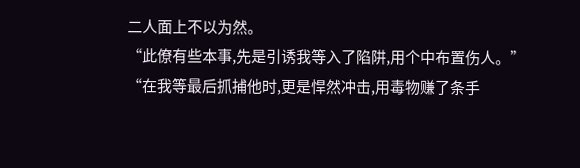二人面上不以为然。
“此僚有些本事,先是引诱我等入了陷阱,用个中布置伤人。”
“在我等最后抓捕他时,更是悍然冲击,用毒物赚了条手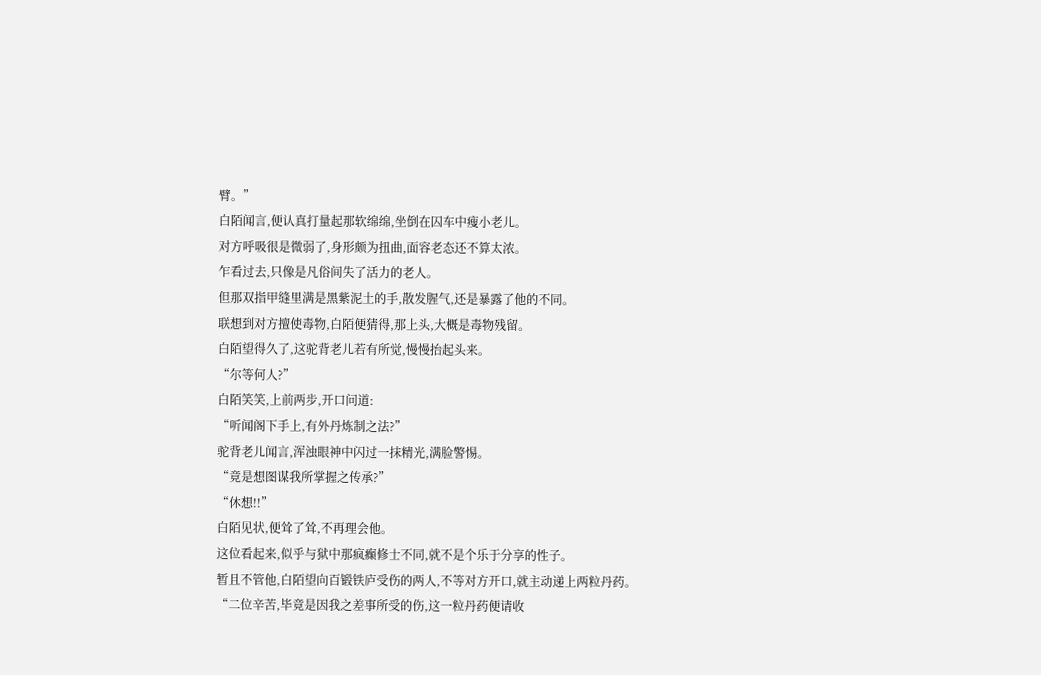臂。”
白陌闻言,便认真打量起那软绵绵,坐倒在囚车中瘦小老儿。
对方呼吸很是微弱了,身形颇为扭曲,面容老态还不算太浓。
乍看过去,只像是凡俗间失了活力的老人。
但那双指甲缝里满是黑紫泥土的手,散发腥气,还是暴露了他的不同。
联想到对方擅使毒物,白陌便猜得,那上头,大概是毒物残留。
白陌望得久了,这驼背老儿若有所觉,慢慢抬起头来。
“尔等何人?”
白陌笑笑,上前两步,开口问道:
“听闻阁下手上,有外丹炼制之法?”
驼背老儿闻言,浑浊眼神中闪过一抹精光,满脸警惕。
“竟是想图谋我所掌握之传承?”
“休想!!”
白陌见状,便耸了耸,不再理会他。
这位看起来,似乎与狱中那疯癫修士不同,就不是个乐于分享的性子。
暂且不管他,白陌望向百锻铁庐受伤的两人,不等对方开口,就主动递上两粒丹药。
“二位辛苦,毕竟是因我之差事所受的伤,这一粒丹药便请收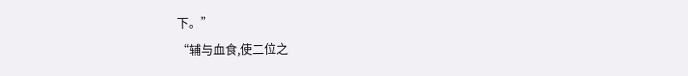下。”
“辅与血食,使二位之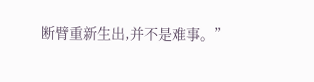断臂重新生出,并不是难事。”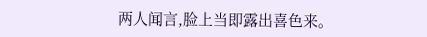两人闻言,脸上当即露出喜色来。